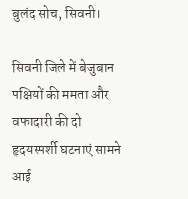बुलंद सोच, सिवनी।

सिवनी जिले में बेजुबान पक्षियों की ममता और वफादारी की दो हृदयस्पर्शी घटनाएं सामने आई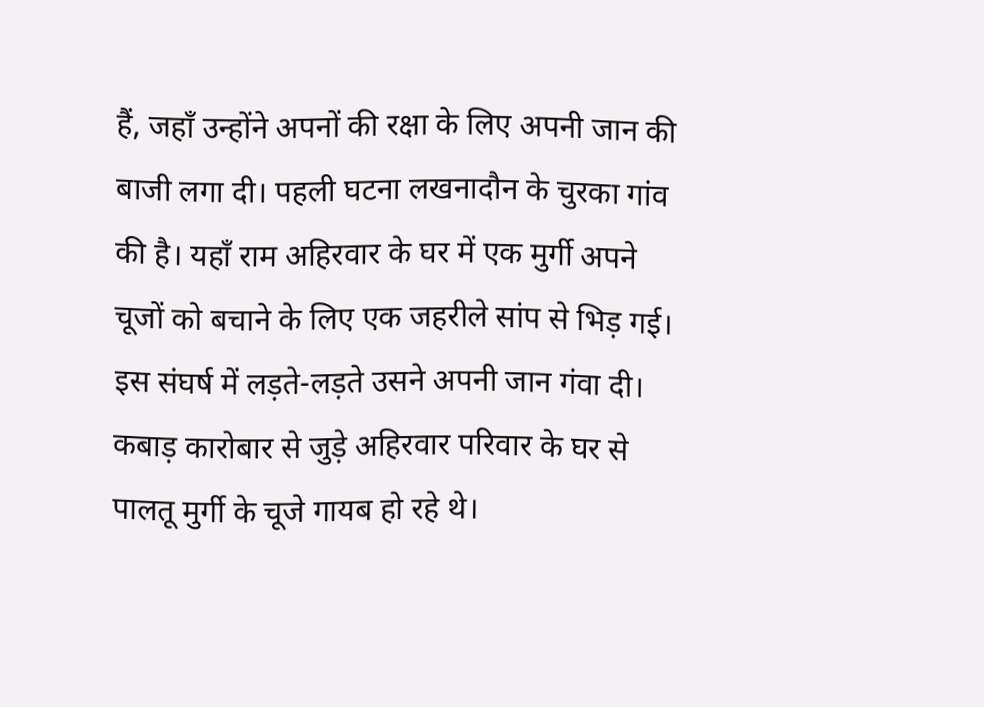हैं, जहाँ उन्होंने अपनों की रक्षा के लिए अपनी जान की बाजी लगा दी। पहली घटना लखनादौन के चुरका गांव की है। यहाँ राम अहिरवार के घर में एक मुर्गी अपने चूजों को बचाने के लिए एक जहरीले सांप से भिड़ गई। इस संघर्ष में लड़ते-लड़ते उसने अपनी जान गंवा दी। कबाड़ कारोबार से जुड़े अहिरवार परिवार के घर से पालतू मुर्गी के चूजे गायब हो रहे थे।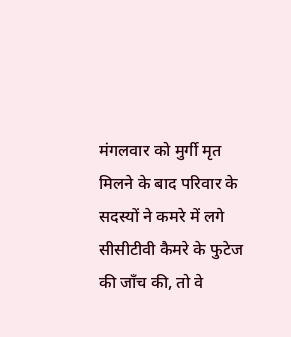मंगलवार को मुर्गी मृत मिलने के बाद परिवार के सदस्यों ने कमरे में लगे सीसीटीवी कैमरे के फुटेज की जाँच की, तो वे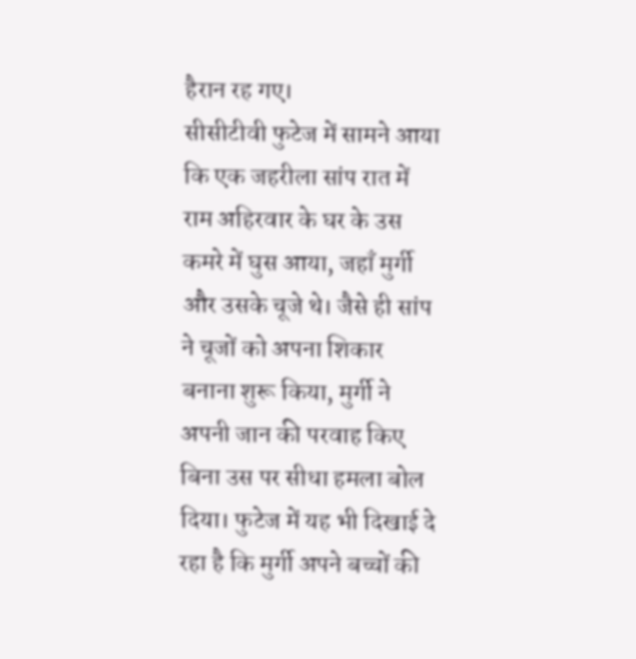हैरान रह गए।
सीसीटीवी फुटेज में सामने आया कि एक जहरीला सांप रात में राम अहिरवार के घर के उस कमरे में घुस आया, जहाँ मुर्गी और उसके चूजे थे। जैसे ही सांप ने चूजों को अपना शिकार बनाना शुरू किया, मुर्गी ने अपनी जान की परवाह किए बिना उस पर सीधा हमला बोल दिया। फुटेज में यह भी दिखाई दे रहा है कि मुर्गी अपने बच्चों की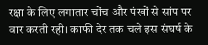रक्षा के लिए लगातार चोंच और पंखों से सांप पर वार करती रही। काफी देर तक चले इस संघर्ष के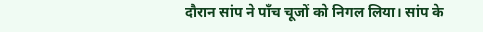दौरान सांप ने पाँच चूजों को निगल लिया। सांप के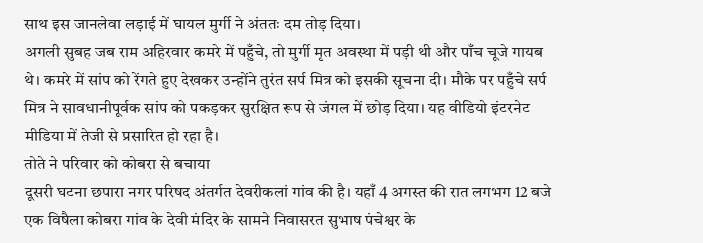साथ इस जानलेवा लड़ाई में घायल मुर्गी ने अंततः दम तोड़ दिया।
अगली सुबह जब राम अहिरवार कमरे में पहुँचे, तो मुर्गी मृत अवस्था में पड़ी थी और पाँच चूजे गायब थे। कमरे में सांप को रेंगते हुए देखकर उन्होंने तुरंत सर्प मित्र को इसकी सूचना दी। मौके पर पहुँचे सर्प मित्र ने सावधानीपूर्वक सांप को पकड़कर सुरक्षित रूप से जंगल में छोड़ दिया। यह वीडियो इंटरनेट मीडिया में तेजी से प्रसारित हो रहा है।
तोते ने परिवार को कोबरा से बचाया
दूसरी घटना छपारा नगर परिषद अंतर्गत देवरीकलां गांव की है। यहाँ 4 अगस्त की रात लगभग 12 बजे एक विषैला कोबरा गांव के देवी मंदिर के सामने निवासरत सुभाष पंचेश्वर के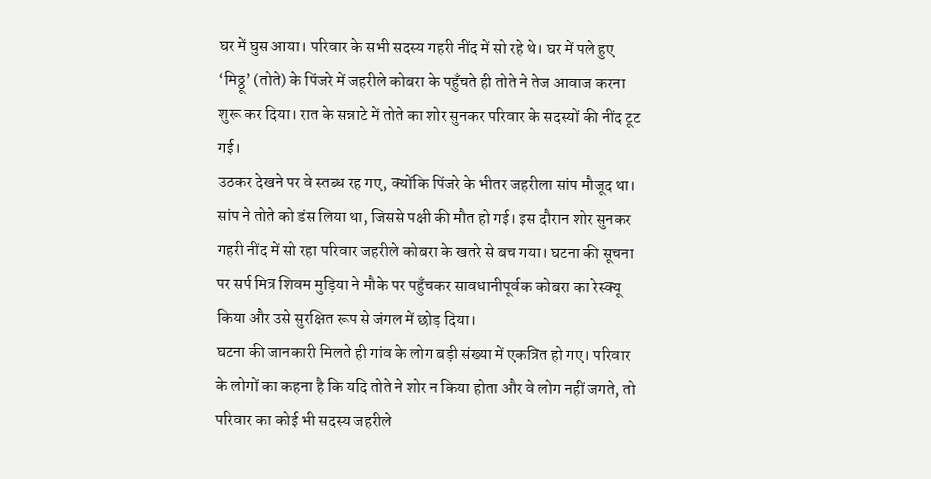घर में घुस आया। परिवार के सभी सदस्य गहरी नींद में सो रहे थे। घर में पले हुए ‘मिठ्ठू’ (तोते) के पिंजरे में जहरीले कोबरा के पहुँचते ही तोते ने तेज आवाज करना शुरू कर दिया। रात के सन्नाटे में तोते का शोर सुनकर परिवार के सदस्यों की नींद टूट गई।
उठकर देखने पर वे स्तब्ध रह गए, क्योंकि पिंजरे के भीतर जहरीला सांप मौजूद था। सांप ने तोते को डंस लिया था, जिससे पक्षी की मौत हो गई। इस दौरान शोर सुनकर गहरी नींद में सो रहा परिवार जहरीले कोबरा के खतरे से बच गया। घटना की सूचना पर सर्प मित्र शिवम मुड़िया ने मौके पर पहुँचकर सावधानीपूर्वक कोबरा का रेस्क्यू किया और उसे सुरक्षित रूप से जंगल में छोड़ दिया।
घटना की जानकारी मिलते ही गांव के लोग बड़ी संख्या में एकत्रित हो गए। परिवार के लोगों का कहना है कि यदि तोते ने शोर न किया होता और वे लोग नहीं जगते, तो परिवार का कोई भी सदस्य जहरीले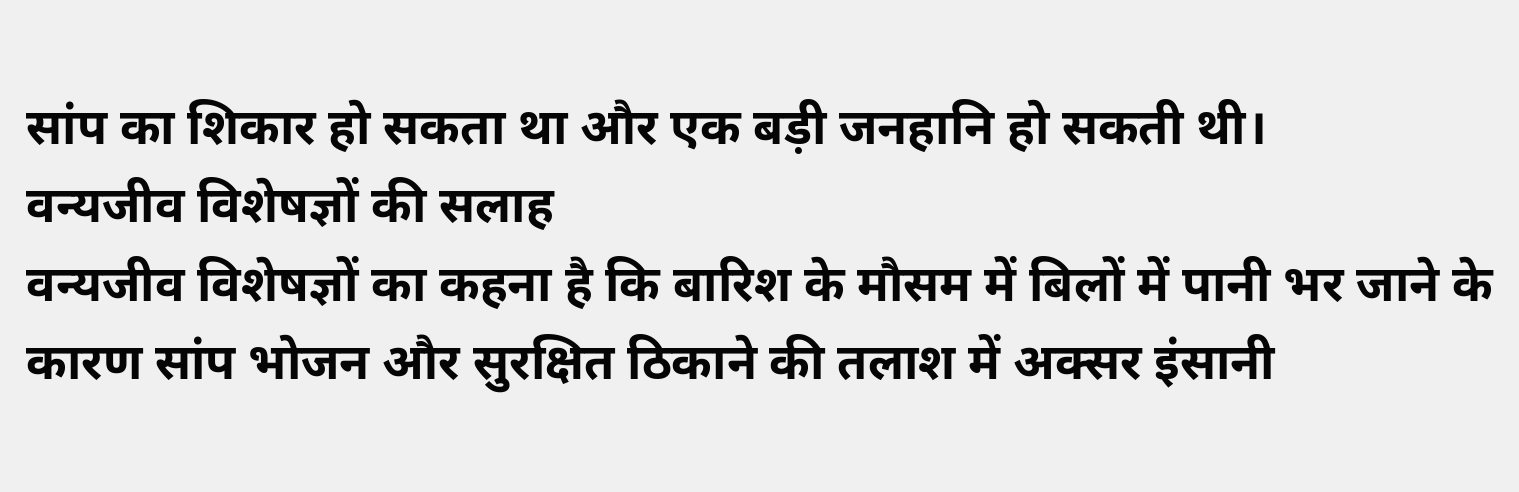सांप का शिकार हो सकता था और एक बड़ी जनहानि हो सकती थी।
वन्यजीव विशेषज्ञों की सलाह
वन्यजीव विशेषज्ञों का कहना है कि बारिश के मौसम में बिलों में पानी भर जाने के कारण सांप भोजन और सुरक्षित ठिकाने की तलाश में अक्सर इंसानी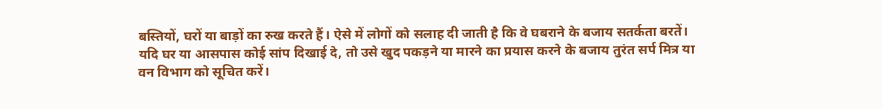बस्तियों, घरों या बाड़ों का रुख करते हैं। ऐसे में लोगों को सलाह दी जाती है कि वे घबराने के बजाय सतर्कता बरतें। यदि घर या आसपास कोई सांप दिखाई दे, तो उसे खुद पकड़ने या मारने का प्रयास करने के बजाय तुरंत सर्प मित्र या वन विभाग को सूचित करें।